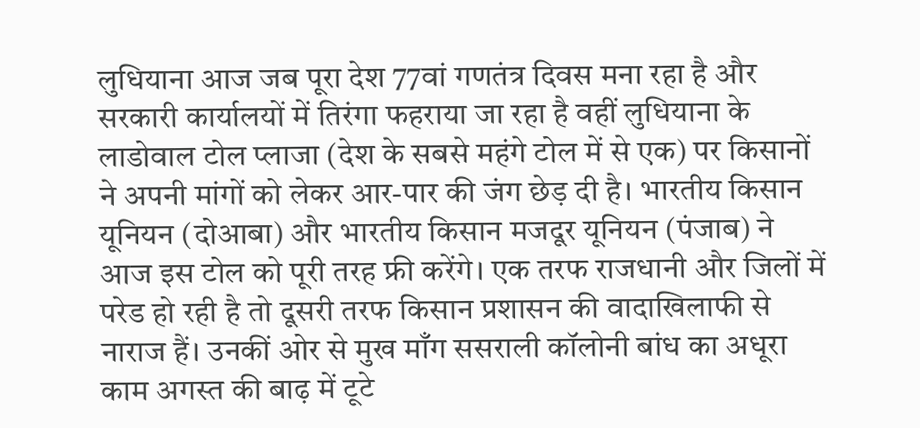लुधियाना आज जब पूरा देश 77वां गणतंत्र दिवस मना रहा है और सरकारी कार्यालयों में तिरंगा फहराया जा रहा है वहीं लुधियाना के लाडोवाल टोल प्लाजा (देश के सबसे महंगे टोल में से एक) पर किसानों ने अपनी मांगों को लेकर आर-पार की जंग छेड़ दी है। भारतीय किसान यूनियन (दोआबा) और भारतीय किसान मजदूर यूनियन (पंजाब) ने आज इस टोल को पूरी तरह फ्री करेंगे। एक तरफ राजधानी और जिलों में परेड हो रही है तो दूसरी तरफ किसान प्रशासन की वादाखिलाफी से नाराज हैं। उनकीं ओर से मुख माँग ससराली कॉलोनी बांध का अधूरा काम अगस्त की बाढ़ में टूटे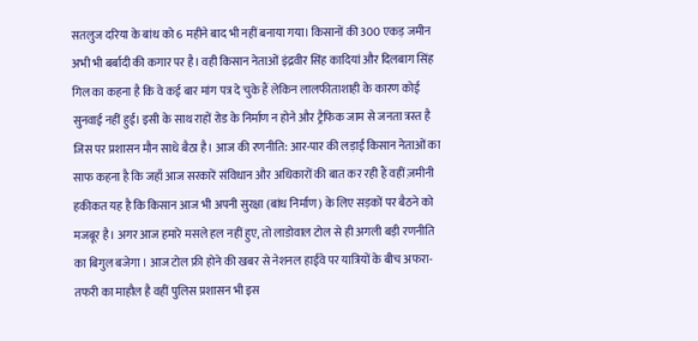सतलुज दरिया के बांध को 6 महीने बाद भी नहीं बनाया गया। किसानों की 300 एकड़ जमीन अभी भी बर्बादी की कगार पर है। वही किसान नेताओं इंद्रवीर सिंह कादियां और दिलबाग सिंह गिल का कहना है कि वे कई बार मांग पत्र दे चुके हैं लेकिन लालफीताशाही के कारण कोई सुनवाई नहीं हुई। इसी के साथ राहों रोड के निर्माण न होने और ट्रैफिक जाम से जनता त्रस्त है जिस पर प्रशासन मौन साधे बैठा है। आज की रणनीति: आर-पार की लड़ाई किसान नेताओं का साफ कहना है कि जहाँ आज सरकारें संविधान और अधिकारों की बात कर रही हैं वहीं ज़मीनी हकीकत यह है कि किसान आज भी अपनी सुरक्षा (बांध निर्माण) के लिए सड़कों पर बैठने को मजबूर है। अगर आज हमारे मसले हल नहीं हुए, तो लाडोवाल टोल से ही अगली बड़ी रणनीति का बिगुल बजेगा । आज टोल फ्री होने की खबर से नेशनल हाईवे पर यात्रियों के बीच अफरा-तफरी का माहौल है वहीं पुलिस प्रशासन भी इस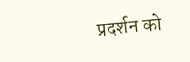प्रदर्शन को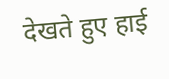देखते हुए हाई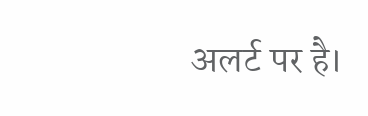अलर्ट पर है।